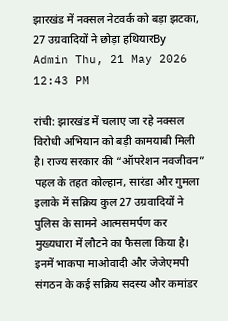झारखंड में नक्सल नेटवर्क को बड़ा झटका, 27 उग्रवादियों ने छोड़ा हथियारBy Admin Thu, 21 May 2026 12:43 PM

रांची: झारखंड में चलाए जा रहे नक्सल विरोधी अभियान को बड़ी कामयाबी मिली है। राज्य सरकार की “ऑपरेशन नवजीवन” पहल के तहत कोल्हान, सारंडा और गुमला इलाके में सक्रिय कुल 27 उग्रवादियों ने पुलिस के सामने आत्मसमर्पण कर मुख्यधारा में लौटने का फैसला किया है। इनमें भाकपा माओवादी और जेजेएमपी संगठन के कई सक्रिय सदस्य और कमांडर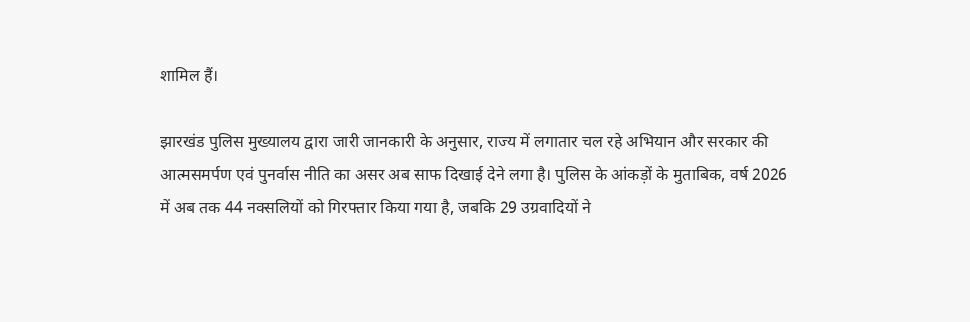शामिल हैं।

झारखंड पुलिस मुख्यालय द्वारा जारी जानकारी के अनुसार, राज्य में लगातार चल रहे अभियान और सरकार की आत्मसमर्पण एवं पुनर्वास नीति का असर अब साफ दिखाई देने लगा है। पुलिस के आंकड़ों के मुताबिक, वर्ष 2026 में अब तक 44 नक्सलियों को गिरफ्तार किया गया है, जबकि 29 उग्रवादियों ने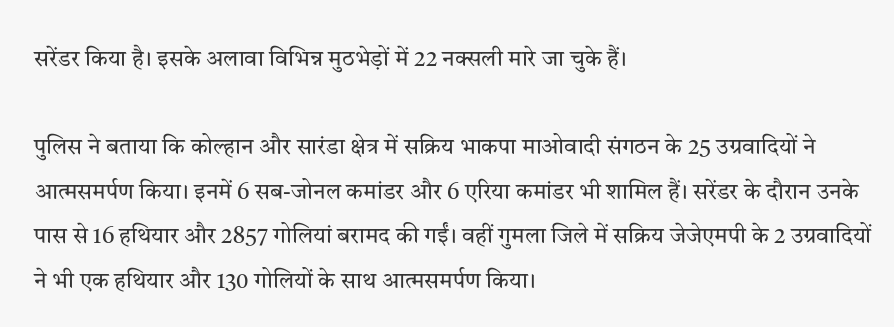सरेंडर किया है। इसके अलावा विभिन्न मुठभेड़ों में 22 नक्सली मारे जा चुके हैं।

पुलिस ने बताया कि कोल्हान और सारंडा क्षेत्र में सक्रिय भाकपा माओवादी संगठन के 25 उग्रवादियों ने आत्मसमर्पण किया। इनमें 6 सब-जोनल कमांडर और 6 एरिया कमांडर भी शामिल हैं। सरेंडर के दौरान उनके पास से 16 हथियार और 2857 गोलियां बरामद की गईं। वहीं गुमला जिले में सक्रिय जेजेएमपी के 2 उग्रवादियों ने भी एक हथियार और 130 गोलियों के साथ आत्मसमर्पण किया।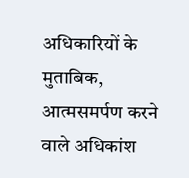अधिकारियों के मुताबिक, आत्मसमर्पण करने वाले अधिकांश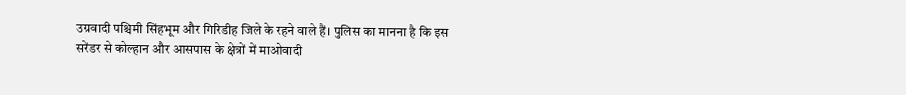उग्रवादी पश्चिमी सिंहभूम और गिरिडीह जिले के रहने वाले हैं। पुलिस का मानना है कि इस सरेंडर से कोल्हान और आसपास के क्षेत्रों में माओवादी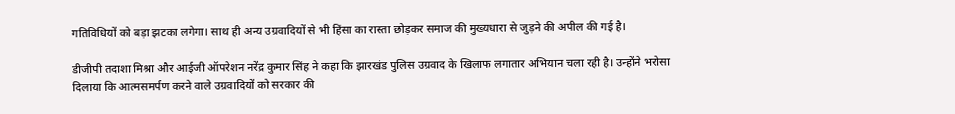गतिविधियों को बड़ा झटका लगेगा। साथ ही अन्य उग्रवादियों से भी हिंसा का रास्ता छोड़कर समाज की मुख्यधारा से जुड़ने की अपील की गई है।

डीजीपी तदाशा मिश्रा और आईजी ऑपरेशन नरेंद्र कुमार सिंह ने कहा कि झारखंड पुलिस उग्रवाद के खिलाफ लगातार अभियान चला रही है। उन्होंने भरोसा दिलाया कि आत्मसमर्पण करने वाले उग्रवादियों को सरकार की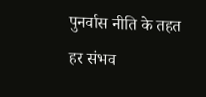पुनर्वास नीति के तहत हर संभव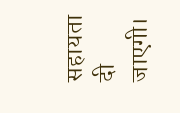सहायता दी जाएगी।